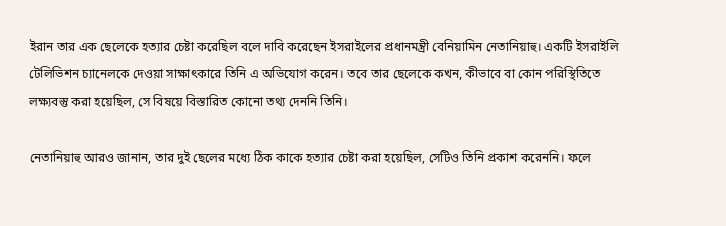ইরান তার এক ছেলেকে হত্যার চেষ্টা করেছিল বলে দাবি করেছেন ইসরাইলের প্রধানমন্ত্রী বেনিয়ামিন নেতানিয়াহু। একটি ইসরাইলি টেলিভিশন চ্যানেলকে দেওয়া সাক্ষাৎকারে তিনি এ অভিযোগ করেন। তবে তার ছেলেকে কখন, কীভাবে বা কোন পরিস্থিতিতে লক্ষ্যবস্তু করা হয়েছিল, সে বিষয়ে বিস্তারিত কোনো তথ্য দেননি তিনি।

নেতানিয়াহু আরও জানান, তার দুই ছেলের মধ্যে ঠিক কাকে হত্যার চেষ্টা করা হয়েছিল, সেটিও তিনি প্রকাশ করেননি। ফলে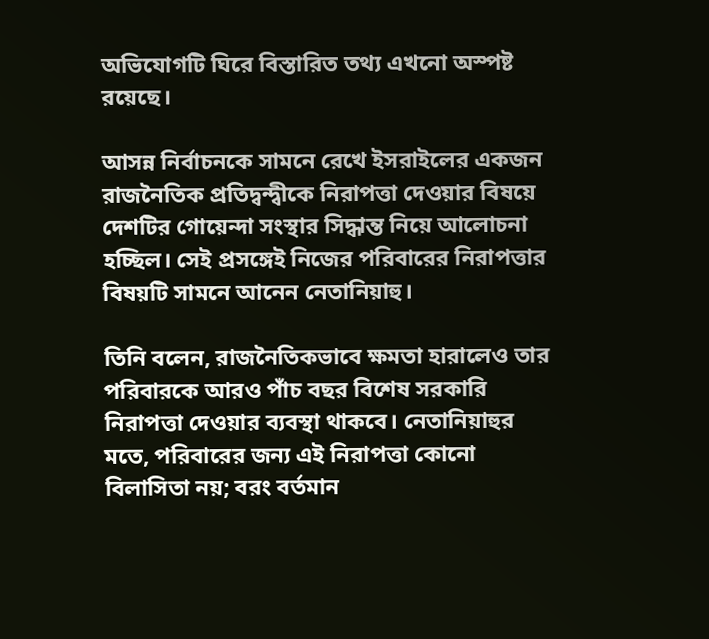অভিযোগটি ঘিরে বিস্তারিত তথ্য এখনো অস্পষ্ট রয়েছে।

আসন্ন নির্বাচনকে সামনে রেখে ইসরাইলের একজন রাজনৈতিক প্রতিদ্বন্দ্বীকে নিরাপত্তা দেওয়ার বিষয়ে দেশটির গোয়েন্দা সংস্থার সিদ্ধান্ত নিয়ে আলোচনা হচ্ছিল। সেই প্রসঙ্গেই নিজের পরিবারের নিরাপত্তার বিষয়টি সামনে আনেন নেতানিয়াহু।

তিনি বলেন, রাজনৈতিকভাবে ক্ষমতা হারালেও তার পরিবারকে আরও পাঁচ বছর বিশেষ সরকারি নিরাপত্তা দেওয়ার ব্যবস্থা থাকবে। নেতানিয়াহুর মতে, পরিবারের জন্য এই নিরাপত্তা কোনো বিলাসিতা নয়; বরং বর্তমান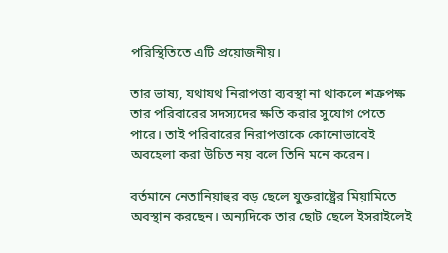পরিস্থিতিতে এটি প্রয়োজনীয়।

তার ভাষ্য, যথাযথ নিরাপত্তা ব্যবস্থা না থাকলে শত্রুপক্ষ তার পরিবারের সদস্যদের ক্ষতি করার সুযোগ পেতে পারে। তাই পরিবারের নিরাপত্তাকে কোনোভাবেই অবহেলা করা উচিত নয় বলে তিনি মনে করেন।

বর্তমানে নেতানিয়াহুর বড় ছেলে যুক্তরাষ্ট্রের মিয়ামিতে অবস্থান করছেন। অন্যদিকে তার ছোট ছেলে ইসরাইলেই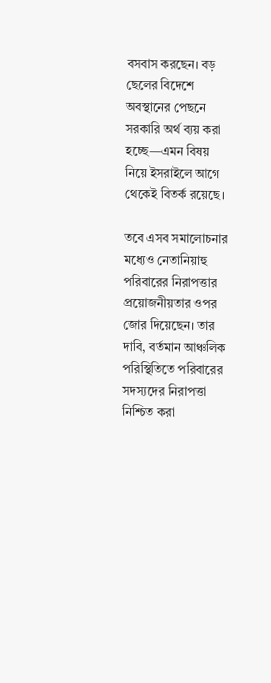বসবাস করছেন। বড় ছেলের বিদেশে অবস্থানের পেছনে সরকারি অর্থ ব্যয় করা হচ্ছে—এমন বিষয় নিয়ে ইসরাইলে আগে থেকেই বিতর্ক রয়েছে।

তবে এসব সমালোচনার মধ্যেও নেতানিয়াহু পরিবারের নিরাপত্তার প্রয়োজনীয়তার ওপর জোর দিয়েছেন। তার দাবি, বর্তমান আঞ্চলিক পরিস্থিতিতে পরিবারের সদস্যদের নিরাপত্তা নিশ্চিত করা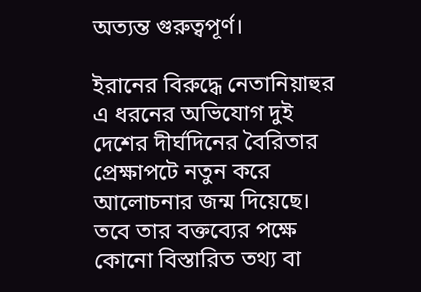অত্যন্ত গুরুত্বপূর্ণ।

ইরানের বিরুদ্ধে নেতানিয়াহুর এ ধরনের অভিযোগ দুই দেশের দীর্ঘদিনের বৈরিতার প্রেক্ষাপটে নতুন করে আলোচনার জন্ম দিয়েছে। তবে তার বক্তব্যের পক্ষে কোনো বিস্তারিত তথ্য বা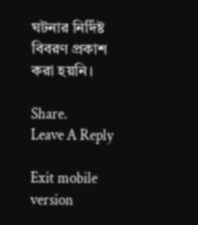ঘটনার নির্দিষ্ট বিবরণ প্রকাশ করা হয়নি।

Share.
Leave A Reply

Exit mobile version